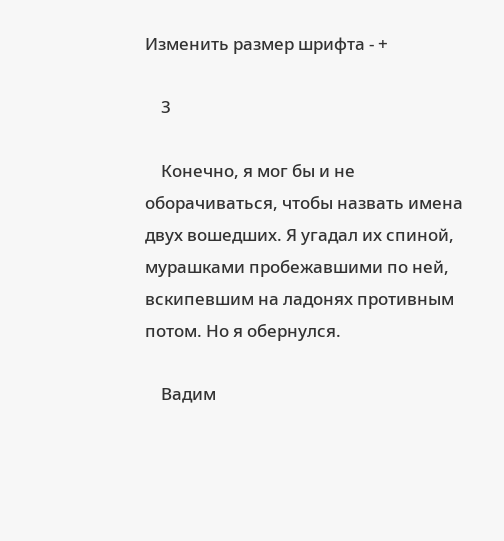Изменить размер шрифта - +

    3

    Конечно, я мог бы и не оборачиваться, чтобы назвать имена двух вошедших. Я угадал их спиной, мурашками пробежавшими по ней, вскипевшим на ладонях противным потом. Но я обернулся.

    Вадим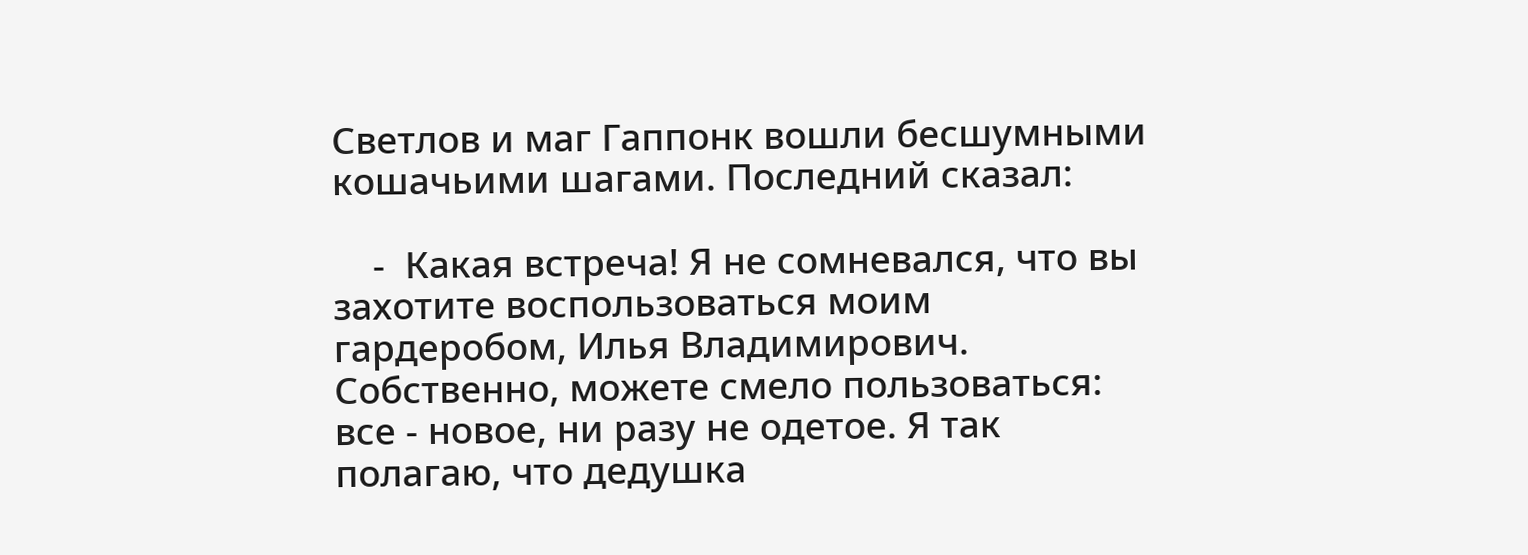Светлов и маг Гаппонк вошли бесшумными кошачьими шагами. Последний сказал:

    -  Какая встреча! Я не сомневался, что вы захотите воспользоваться моим гардеробом, Илья Владимирович. Собственно, можете смело пользоваться: все - новое, ни разу не одетое. Я так полагаю, что дедушка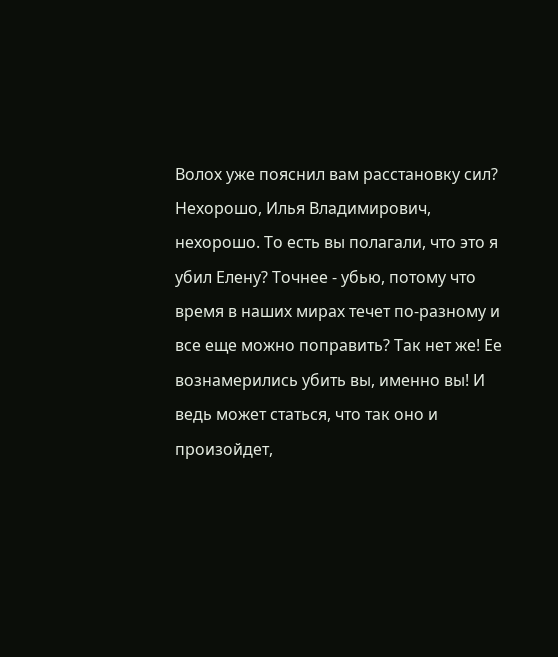Волох уже пояснил вам расстановку сил? Нехорошо, Илья Владимирович, нехорошо. То есть вы полагали, что это я убил Елену? Точнее - убью, потому что время в наших мирах течет по-разному и все еще можно поправить? Так нет же! Ее вознамерились убить вы, именно вы! И ведь может статься, что так оно и произойдет,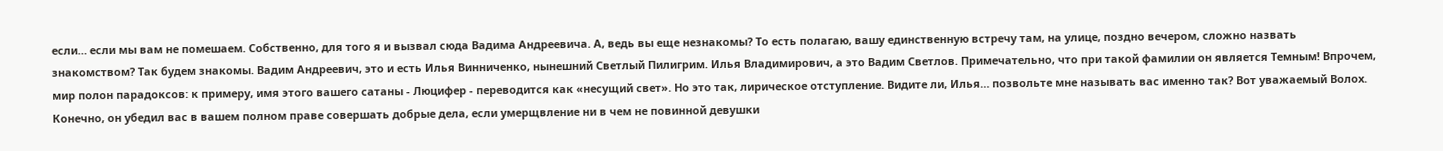если… если мы вам не помешаем. Собственно, для того я и вызвал сюда Вадима Андреевича. А, ведь вы еще незнакомы? То есть полагаю, вашу единственную встречу там, на улице, поздно вечером, сложно назвать знакомством? Так будем знакомы. Вадим Андреевич, это и есть Илья Винниченко, нынешний Светлый Пилигрим. Илья Владимирович, а это Вадим Светлов. Примечательно, что при такой фамилии он является Темным! Впрочем, мир полон парадоксов: к примеру, имя этого вашего сатаны - Люцифер - переводится как «несущий свет». Но это так, лирическое отступление. Видите ли, Илья… позвольте мне называть вас именно так? Вот уважаемый Волох. Конечно, он убедил вас в вашем полном праве совершать добрые дела, если умерщвление ни в чем не повинной девушки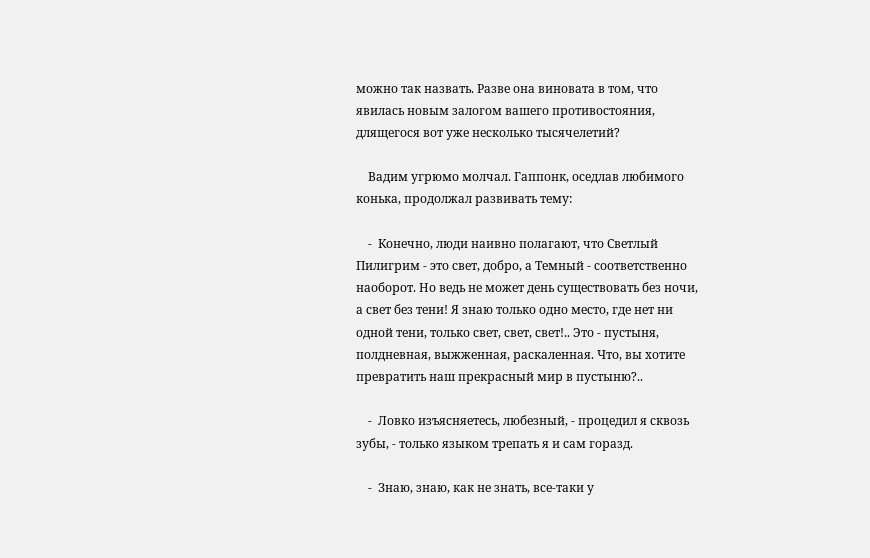можно так назвать. Разве она виновата в том, что явилась новым залогом вашего противостояния, длящегося вот уже несколько тысячелетий?

    Вадим угрюмо молчал. Гаппонк, оседлав любимого конька, продолжал развивать тему:

    -  Конечно, люди наивно полагают, что Светлый Пилигрим - это свет, добро, а Темный - соответственно наоборот. Но ведь не может день существовать без ночи, а свет без тени! Я знаю только одно место, где нет ни одной тени, только свет, свет, свет!.. Это - пустыня, полдневная, выжженная, раскаленная. Что, вы хотите превратить наш прекрасный мир в пустыню?..

    -  Ловко изъясняетесь, любезный, - процедил я сквозь зубы, - только языком трепать я и сам горазд.

    -  Знаю, знаю, как не знать, все-таки у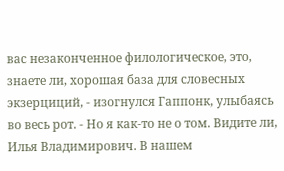вас незаконченное филологическое, это, знаете ли, хорошая база для словесных экзерциций, - изогнулся Гаппонк, улыбаясь во весь рот. - Но я как-то не о том. Видите ли, Илья Владимирович. В нашем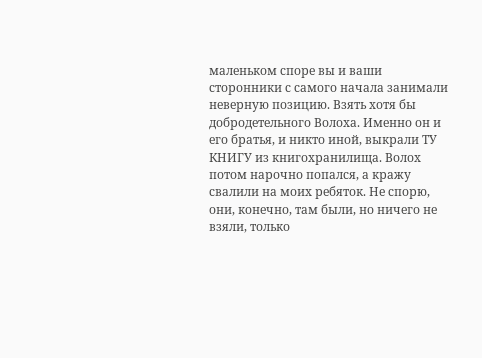маленьком споре вы и ваши сторонники с самого начала занимали неверную позицию. Взять хотя бы добродетельного Волоха. Именно он и его братья, и никто иной, выкрали ТУ КНИГУ из книгохранилища. Волох потом нарочно попался, а кражу свалили на моих ребяток. Не спорю, они, конечно, там были, но ничего не взяли, только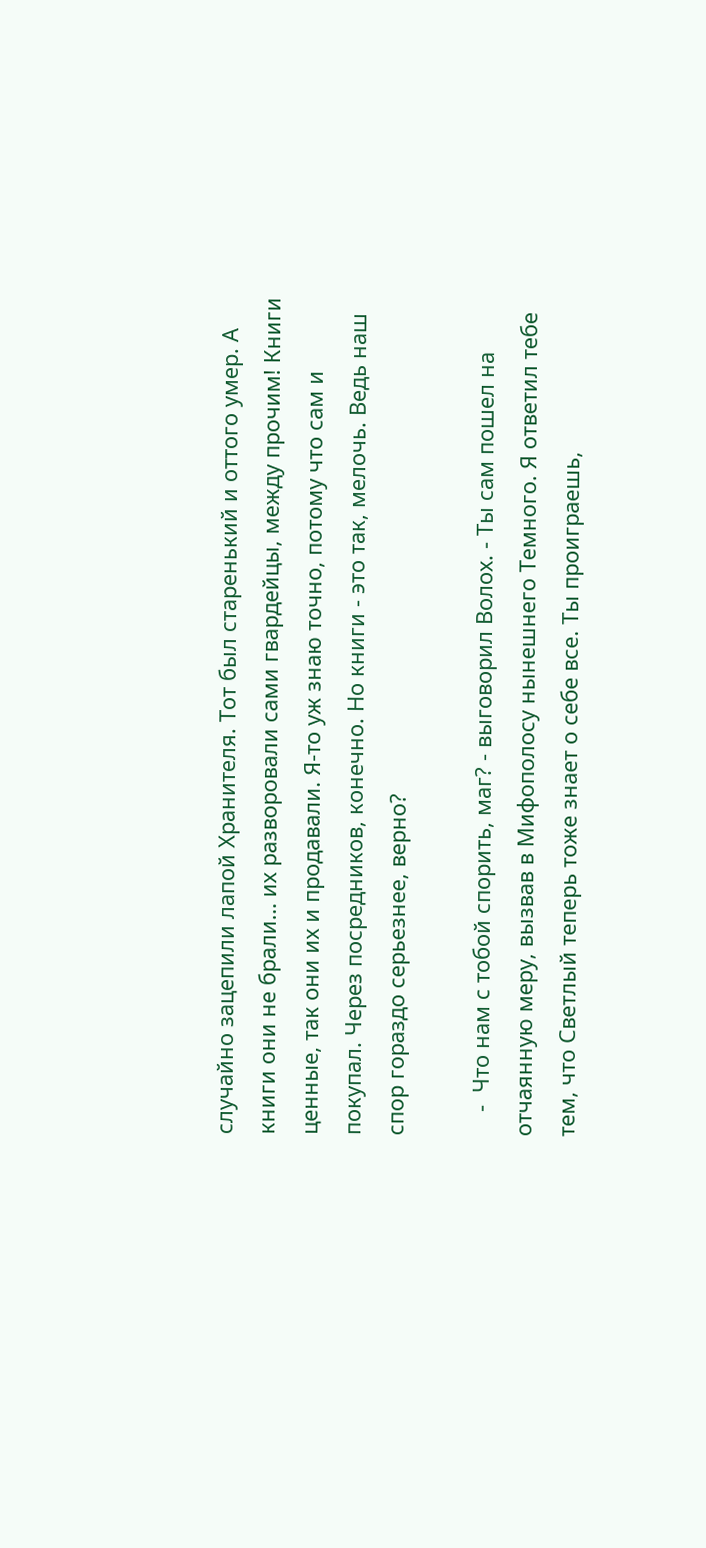случайно зацепили лапой Хранителя. Тот был старенький и оттого умер. А книги они не брали… их разворовали сами гвардейцы, между прочим! Книги ценные, так они их и продавали. Я-то уж знаю точно, потому что сам и покупал. Через посредников, конечно. Но книги - это так, мелочь. Ведь наш спор гораздо серьезнее, верно?

    -  Что нам с тобой спорить, маг? - выговорил Волох. - Ты сам пошел на отчаянную меру, вызвав в Мифополосу нынешнего Темного. Я ответил тебе тем, что Светлый теперь тоже знает о себе все. Ты проиграешь,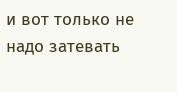и вот только не надо затевать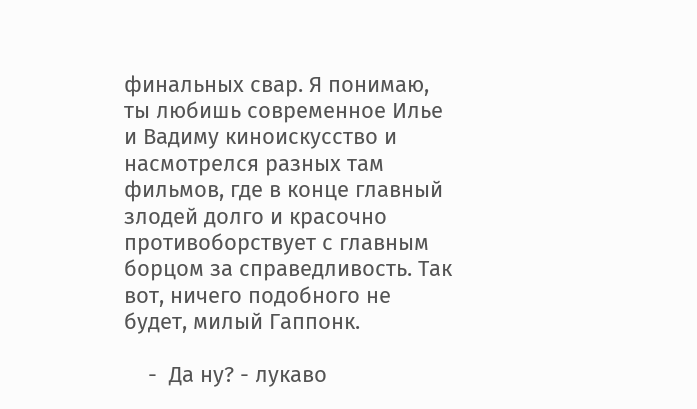финальных свар. Я понимаю, ты любишь современное Илье и Вадиму киноискусство и насмотрелся разных там фильмов, где в конце главный злодей долго и красочно противоборствует с главным борцом за справедливость. Так вот, ничего подобного не будет, милый Гаппонк.

    -  Да ну? - лукаво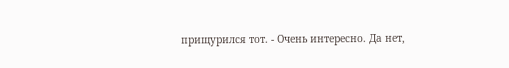прищурился тот. - Очень интересно. Да нет,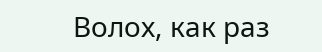Волох, как раз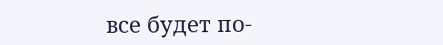все будет по-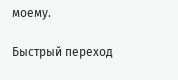моему.

Быстрый переход